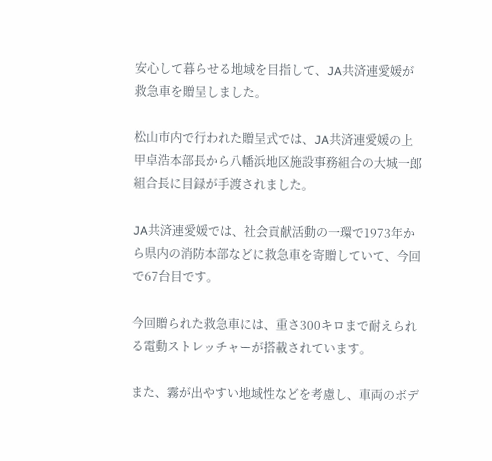安心して暮らせる地域を目指して、JA共済連愛媛が救急車を贈呈しました。

松山市内で行われた贈呈式では、JA共済連愛媛の上甲卓浩本部長から八幡浜地区施設事務組合の大城一郎組合長に目録が手渡されました。

JA共済連愛媛では、社会貢献活動の一環で1973年から県内の消防本部などに救急車を寄贈していて、今回で67台目です。

今回贈られた救急車には、重さ300キロまで耐えられる電動ストレッチャーが搭載されています。

また、霧が出やすい地域性などを考慮し、車両のボデ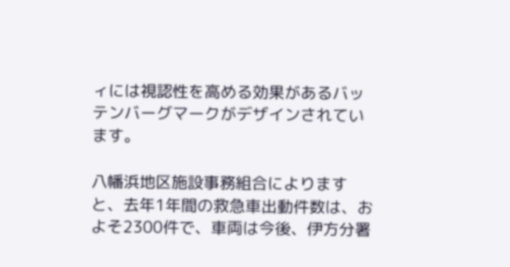ィには視認性を高める効果があるバッテンバーグマークがデザインされています。

八幡浜地区施設事務組合によりますと、去年1年間の救急車出動件数は、およそ2300件で、車両は今後、伊方分署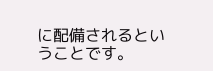に配備されるということです。